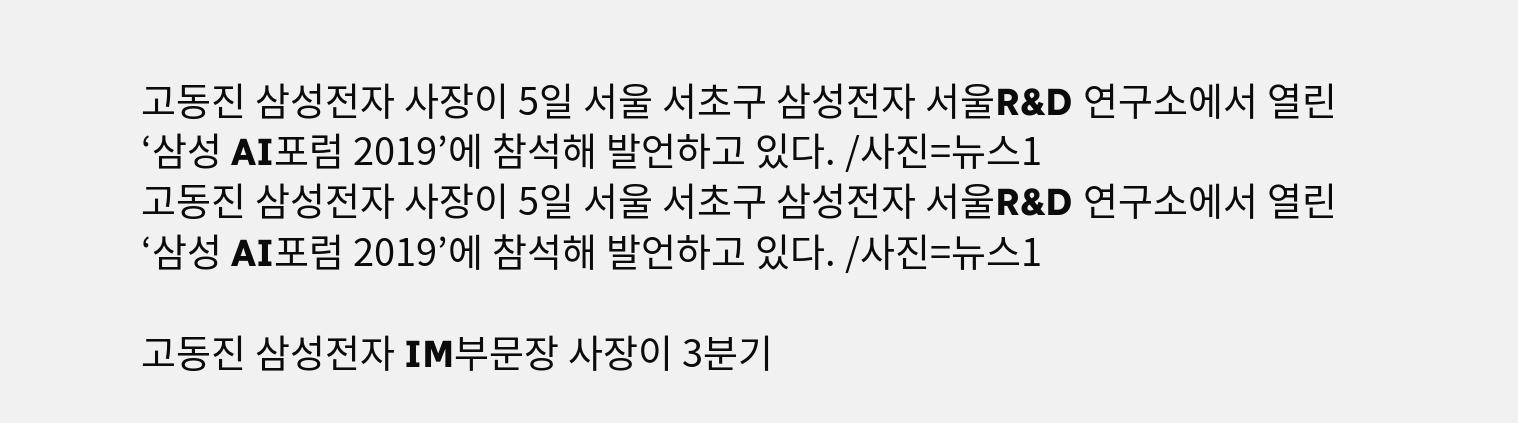고동진 삼성전자 사장이 5일 서울 서초구 삼성전자 서울R&D 연구소에서 열린 ‘삼성 AI포럼 2019’에 참석해 발언하고 있다. /사진=뉴스1
고동진 삼성전자 사장이 5일 서울 서초구 삼성전자 서울R&D 연구소에서 열린 ‘삼성 AI포럼 2019’에 참석해 발언하고 있다. /사진=뉴스1

고동진 삼성전자 IM부문장 사장이 3분기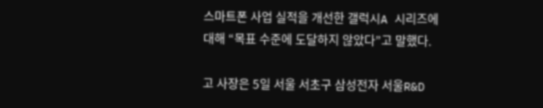스마트폰 사업 실적을 개선한 갤럭시A 시리즈에 대해 “목표 수준에 도달하지 않았다”고 말했다.

고 사장은 5일 서울 서초구 삼성전자 서울R&D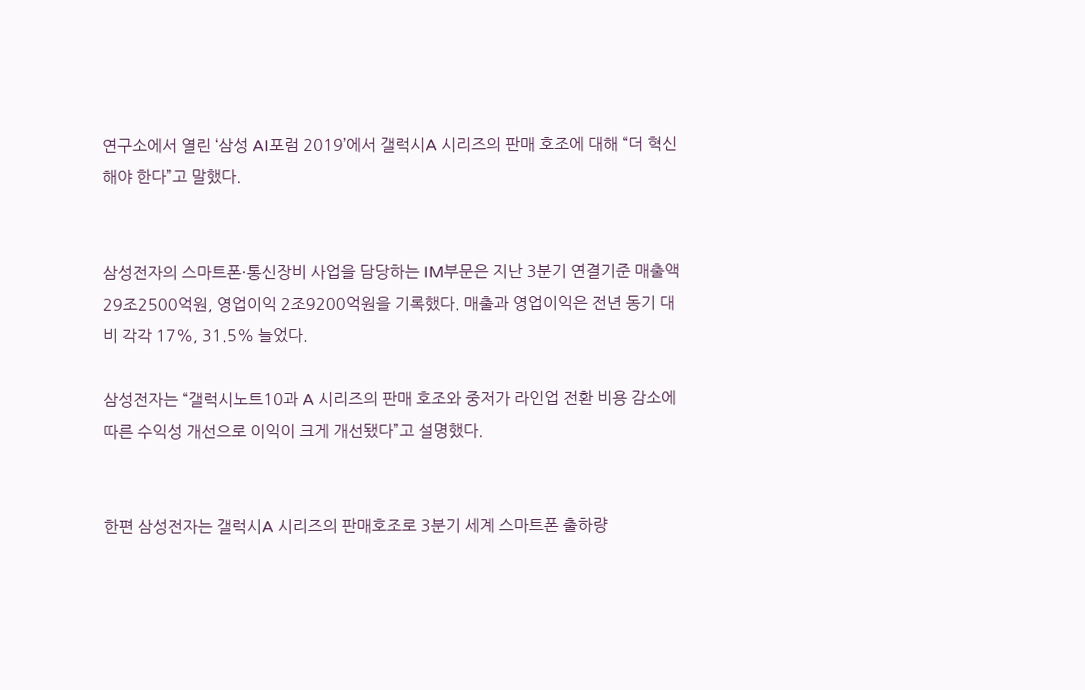연구소에서 열린 ‘삼성 AI포럼 2019’에서 갤럭시A 시리즈의 판매 호조에 대해 “더 혁신해야 한다”고 말했다.


삼성전자의 스마트폰·통신장비 사업을 담당하는 IM부문은 지난 3분기 연결기준 매출액 29조2500억원, 영업이익 2조9200억원을 기록했다. 매출과 영업이익은 전년 동기 대비 각각 17%, 31.5% 늘었다.

삼성전자는 “갤럭시노트10과 A 시리즈의 판매 호조와 중저가 라인업 전환 비용 감소에 따른 수익성 개선으로 이익이 크게 개선됐다”고 설명했다.


한편 삼성전자는 갤럭시A 시리즈의 판매호조로 3분기 세계 스마트폰 출하량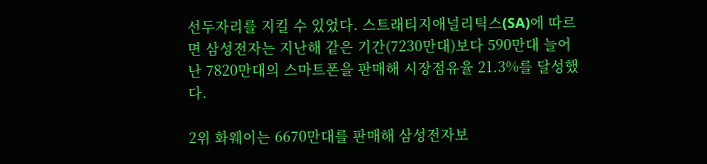선두자리를 지킬 수 있었다. 스트래티지애널리틱스(SA)에 따르면 삼성전자는 지난해 같은 기간(7230만대)보다 590만대 늘어난 7820만대의 스마트폰을 판매해 시장점유율 21.3%를 달성했다.

2위 화웨이는 6670만대를 판매해 삼성전자보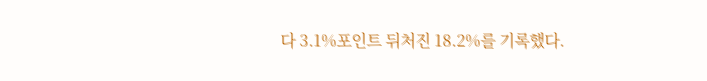다 3.1%포인트 뒤처진 18.2%를 기록했다.